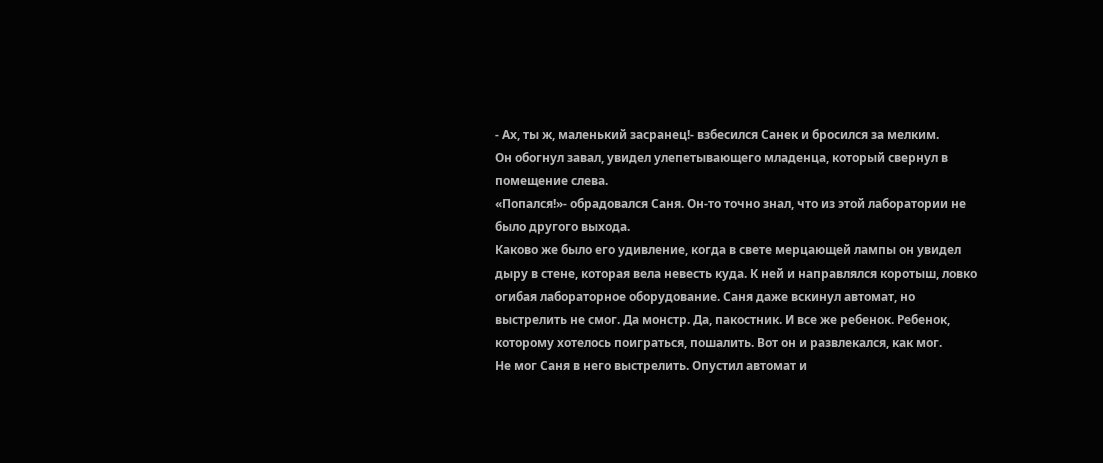- Ах, ты ж, маленький засранец!- взбесился Санек и бросился за мелким.
Он обогнул завал, увидел улепетывающего младенца, который свернул в помещение слева.
«Попался!»- обрадовался Саня. Он-то точно знал, что из этой лаборатории не было другого выхода.
Каково же было его удивление, когда в свете мерцающей лампы он увидел дыру в стене, которая вела невесть куда. К ней и направлялся коротыш, ловко огибая лабораторное оборудование. Саня даже вскинул автомат, но выстрелить не смог. Да монстр. Да, пакостник. И все же ребенок. Ребенок, которому хотелось поиграться, пошалить. Вот он и развлекался, как мог.
Не мог Саня в него выстрелить. Опустил автомат и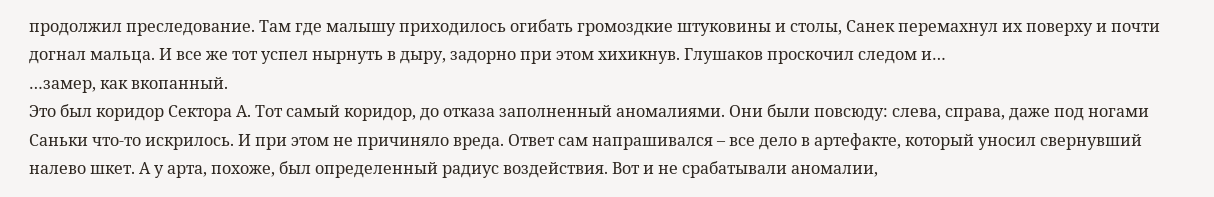продолжил преследование. Там где малышу приходилось огибать громоздкие штуковины и столы, Санек перемахнул их поверху и почти догнал мальца. И все же тот успел нырнуть в дыру, задорно при этом хихикнув. Глушаков проскочил следом и…
…замер, как вкопанный.
Это был коридор Сектора А. Тот самый коридор, до отказа заполненный аномалиями. Они были повсюду: слева, справа, даже под ногами Саньки что-то искрилось. И при этом не причиняло вреда. Ответ сам напрашивался – все дело в артефакте, который уносил свернувший налево шкет. А у арта, похоже, был определенный радиус воздействия. Вот и не срабатывали аномалии,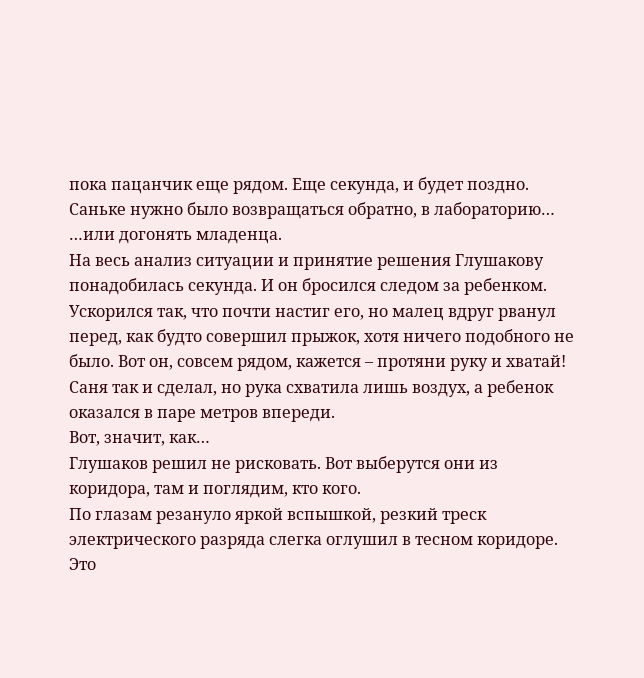пока пацанчик еще рядом. Еще секунда, и будет поздно. Саньке нужно было возвращаться обратно, в лабораторию…
…или догонять младенца.
На весь анализ ситуации и принятие решения Глушакову понадобилась секунда. И он бросился следом за ребенком. Ускорился так, что почти настиг его, но малец вдруг рванул перед, как будто совершил прыжок, хотя ничего подобного не было. Вот он, совсем рядом, кажется – протяни руку и хватай! Саня так и сделал, но рука схватила лишь воздух, а ребенок оказался в паре метров впереди.
Вот, значит, как…
Глушаков решил не рисковать. Вот выберутся они из коридора, там и поглядим, кто кого.
По глазам резануло яркой вспышкой, резкий треск электрического разряда слегка оглушил в тесном коридоре. Это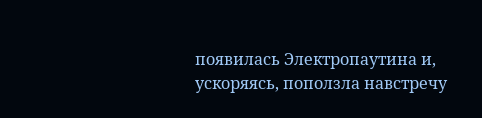появилась Электропаутина и, ускоряясь, поползла навстречу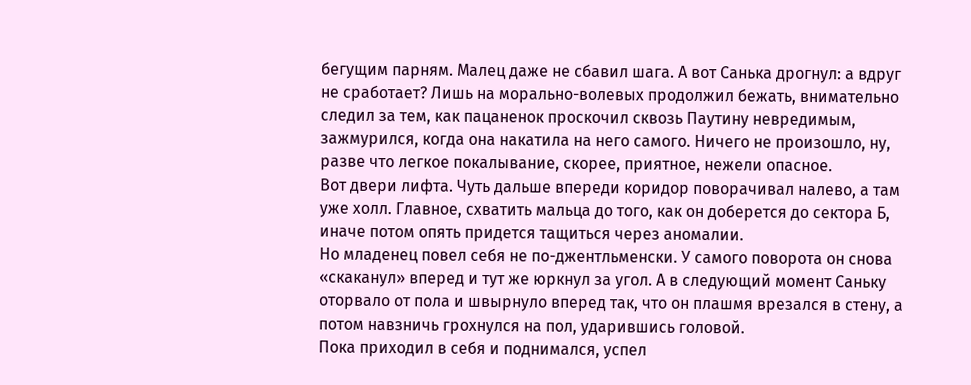бегущим парням. Малец даже не сбавил шага. А вот Санька дрогнул: а вдруг не сработает? Лишь на морально-волевых продолжил бежать, внимательно следил за тем, как пацаненок проскочил сквозь Паутину невредимым, зажмурился, когда она накатила на него самого. Ничего не произошло, ну, разве что легкое покалывание, скорее, приятное, нежели опасное.
Вот двери лифта. Чуть дальше впереди коридор поворачивал налево, а там уже холл. Главное, схватить мальца до того, как он доберется до сектора Б, иначе потом опять придется тащиться через аномалии.
Но младенец повел себя не по-джентльменски. У самого поворота он снова «скаканул» вперед и тут же юркнул за угол. А в следующий момент Саньку оторвало от пола и швырнуло вперед так, что он плашмя врезался в стену, а потом навзничь грохнулся на пол, ударившись головой.
Пока приходил в себя и поднимался, успел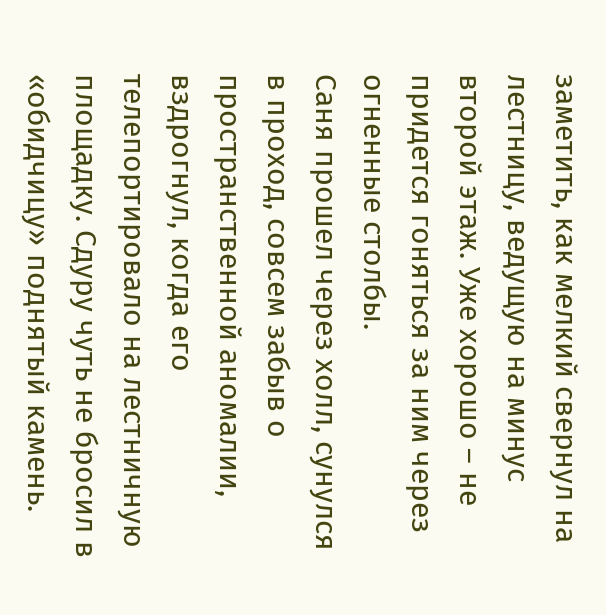заметить, как мелкий свернул на лестницу, ведущую на минус второй этаж. Уже хорошо – не придется гоняться за ним через огненные столбы.
Саня прошел через холл, сунулся в проход, совсем забыв о пространственной аномалии, вздрогнул, когда его телепортировало на лестничную площадку. Сдуру чуть не бросил в «обидчицу» поднятый камень.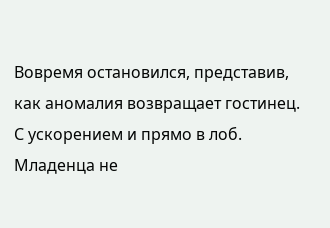Вовремя остановился, представив, как аномалия возвращает гостинец. С ускорением и прямо в лоб.
Младенца не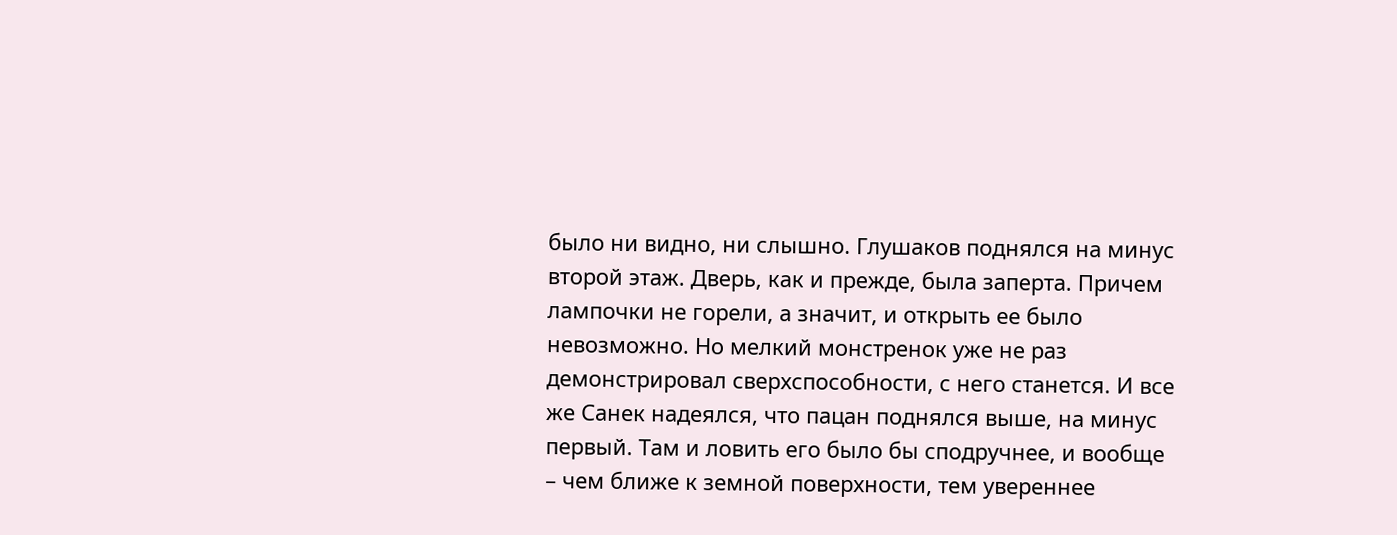было ни видно, ни слышно. Глушаков поднялся на минус второй этаж. Дверь, как и прежде, была заперта. Причем лампочки не горели, а значит, и открыть ее было невозможно. Но мелкий монстренок уже не раз демонстрировал сверхспособности, с него станется. И все же Санек надеялся, что пацан поднялся выше, на минус первый. Там и ловить его было бы сподручнее, и вообще – чем ближе к земной поверхности, тем увереннее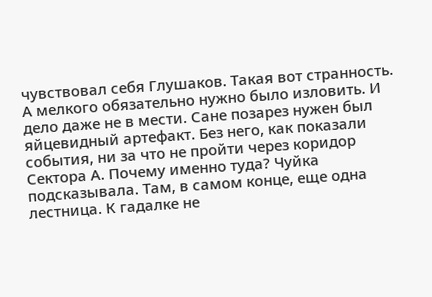чувствовал себя Глушаков. Такая вот странность.
А мелкого обязательно нужно было изловить. И дело даже не в мести. Сане позарез нужен был яйцевидный артефакт. Без него, как показали события, ни за что не пройти через коридор Сектора А. Почему именно туда? Чуйка подсказывала. Там, в самом конце, еще одна лестница. К гадалке не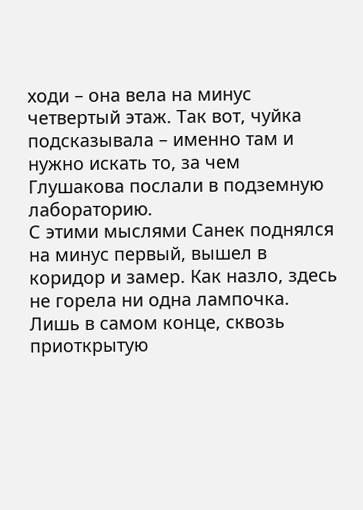ходи – она вела на минус четвертый этаж. Так вот, чуйка подсказывала – именно там и нужно искать то, за чем Глушакова послали в подземную лабораторию.
С этими мыслями Санек поднялся на минус первый, вышел в коридор и замер. Как назло, здесь не горела ни одна лампочка. Лишь в самом конце, сквозь приоткрытую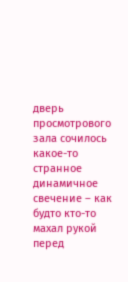дверь просмотрового зала сочилось какое-то странное динамичное свечение – как будто кто-то махал рукой перед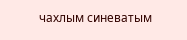чахлым синеватым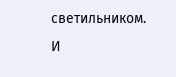светильником.
И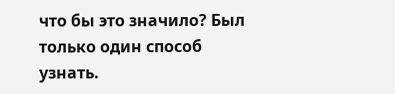что бы это значило? Был только один способ узнать.